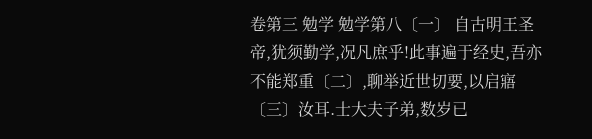卷第三 勉学 勉学第八〔一〕 自古明王圣帝,犹须勤学,况凡庶乎!此事遍于经史,吾亦不能郑重〔二〕,聊举近世切要,以启寤〔三〕汝耳.士大夫子弟,数岁已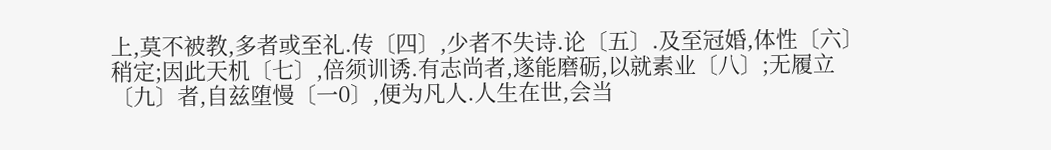上,莫不被教,多者或至礼.传〔四〕,少者不失诗.论〔五〕.及至冠婚,体性〔六〕稍定;因此天机〔七〕,倍须训诱.有志尚者,遂能磨砺,以就素业〔八〕;无履立〔九〕者,自兹堕慢〔一0〕,便为凡人.人生在世,会当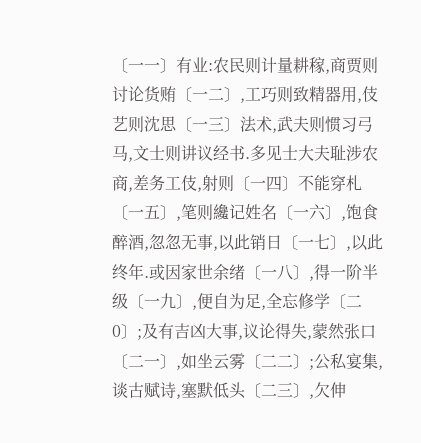〔一一〕有业:农民则计量耕稼,商贾则讨论货贿〔一二〕,工巧则致精器用,伎艺则沈思〔一三〕法术,武夫则惯习弓马,文士则讲议经书.多见士大夫耻涉农商,差务工伎,射则〔一四〕不能穿札〔一五〕,笔则纔记姓名〔一六〕,饱食醉酒,忽忽无事,以此销日〔一七〕,以此终年.或因家世余绪〔一八〕,得一阶半级〔一九〕,便自为足,全忘修学〔二0〕;及有吉凶大事,议论得失,蒙然张口〔二一〕,如坐云雾〔二二〕;公私宴集,谈古赋诗,塞默低头〔二三〕,欠伸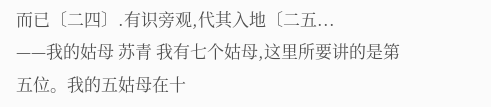而已〔二四〕.有识旁观,代其入地〔二五...
——我的姑母 苏青 我有七个姑母,这里所要讲的是第五位。我的五姑母在十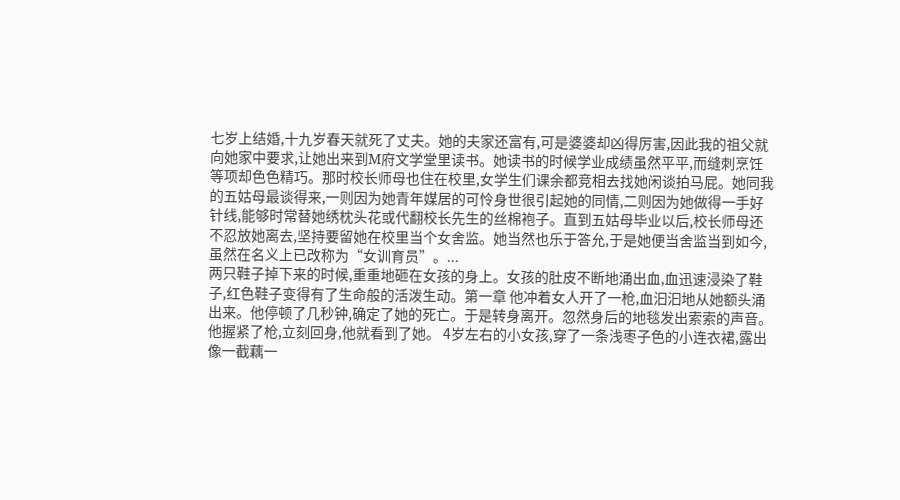七岁上结婚,十九岁春天就死了丈夫。她的夫家还富有,可是婆婆却凶得厉害,因此我的祖父就向她家中要求,让她出来到M府文学堂里读书。她读书的时候学业成绩虽然平平,而缝刺烹饪等项却色色精巧。那时校长师母也住在校里,女学生们课余都竞相去找她闲谈拍马屁。她同我的五姑母最谈得来,一则因为她青年媒居的可怜身世很引起她的同情,二则因为她做得一手好针线,能够时常替她绣枕头花或代翻校长先生的丝棉袍子。直到五姑母毕业以后,校长师母还不忍放她离去,坚持要留她在校里当个女舍监。她当然也乐于答允,于是她便当舍监当到如今,虽然在名义上已改称为“女训育员”。...
两只鞋子掉下来的时候,重重地砸在女孩的身上。女孩的肚皮不断地涌出血,血迅速浸染了鞋子,红色鞋子变得有了生命般的活泼生动。第一章 他冲着女人开了一枪,血汩汩地从她额头涌出来。他停顿了几秒钟,确定了她的死亡。于是转身离开。忽然身后的地毯发出索索的声音。他握紧了枪,立刻回身,他就看到了她。 4岁左右的小女孩,穿了一条浅枣子色的小连衣裙,露出像一截藕一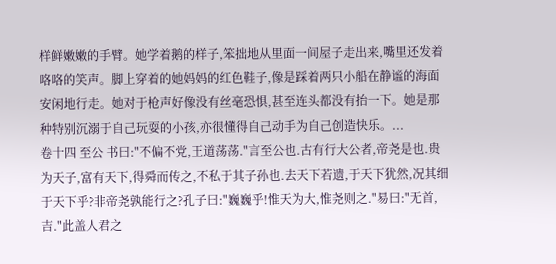样鲜嫩嫩的手臂。她学着鹅的样子,笨拙地从里面一间屋子走出来,嘴里还发着咯咯的笑声。脚上穿着的她妈妈的红色鞋子,像是踩着两只小船在静谧的海面安闲地行走。她对于枪声好像没有丝毫恐惧,甚至连头都没有抬一下。她是那种特别沉溺于自己玩耍的小孩,亦很懂得自己动手为自己创造快乐。...
卷十四 至公 书曰:"不偏不党,王道荡荡."言至公也.古有行大公者,帝尧是也.贵为天子,富有天下,得舜而传之,不私于其子孙也.去天下若遗,于天下犹然,况其细于天下乎?非帝尧孰能行之?孔子曰:"巍巍乎!惟天为大,惟尧则之."易曰:"无首,吉."此盖人君之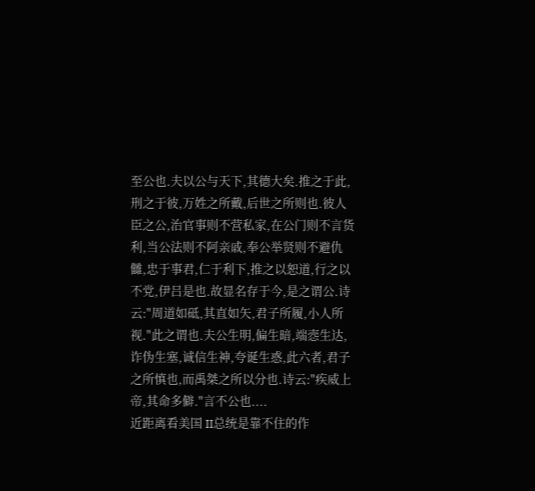至公也.夫以公与天下,其德大矣.推之于此,刑之于彼,万姓之所戴,后世之所则也.彼人臣之公,治官事则不营私家,在公门则不言货利,当公法则不阿亲戚,奉公举贤则不避仇雠,忠于事君,仁于利下,推之以恕道,行之以不党,伊吕是也.故显名存于今,是之谓公.诗云:"周道如砥,其直如矢,君子所履,小人所视."此之谓也.夫公生明,偏生暗,端悫生达,诈伪生塞,诚信生神,夸诞生惑,此六者,君子之所慎也,而禹桀之所以分也.诗云:"疾威上帝,其命多僻."言不公也....
近距离看美国 II总统是靠不住的作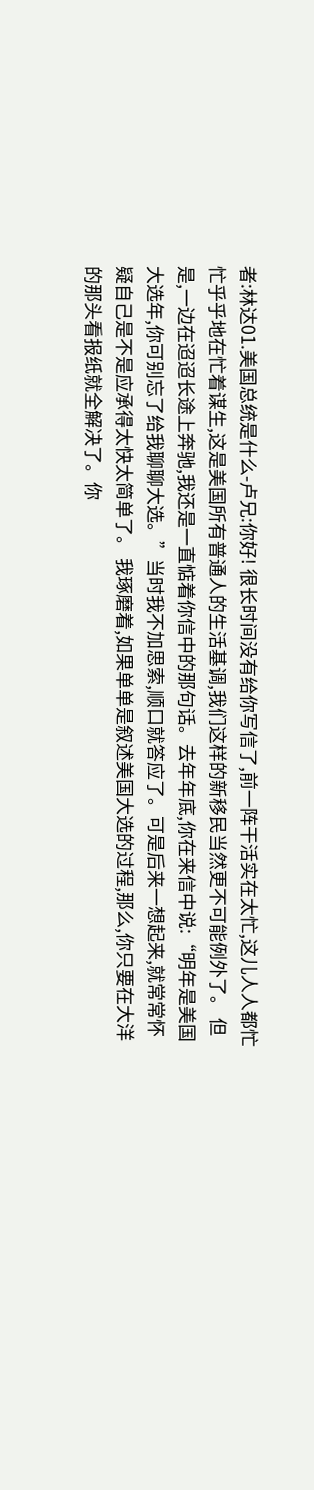者:林达01.美国总统是什么-卢兄:你好! 很长时间没有给你写信了,前一阵干活实在太忙,这儿人人都忙忙乎乎地在忙着谋生,这是美国所有普通人的生活基调,我们这样的新移民当然更不可能例外了。 但是,一边在迢迢长途上奔驰,我还是一直惦着你信中的那句话。去年年底,你在来信中说:“明年是美国大选年,你可别忘了给我聊聊大选。”当时我不加思索,顺口就答应了。可是后来一想起来,就常常怀疑自己是不是应承得太快太简单了。 我琢磨着,如果单单是叙述美国大选的过程,那么,你只要在大洋的那头看报纸就全解决了。你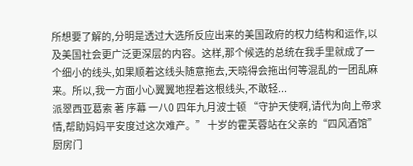所想要了解的,分明是透过大选所反应出来的美国政府的权力结构和运作,以及美国社会更广泛更深层的内容。这样,那个候选的总统在我手里就成了一个细小的线头,如果顺着这线头随意拖去,天晓得会拖出何等混乱的一团乱麻来。所以,我一方面小心翼翼地捏着这根线头,不敢轻...
派翠西亚葛索 著 序幕 一八0 四年九月波士顿 “守护天使啊,请代为向上帝求情,帮助妈妈平安度过这次难产。” 十岁的霍芙蓉站在父亲的“四风酒馆”厨房门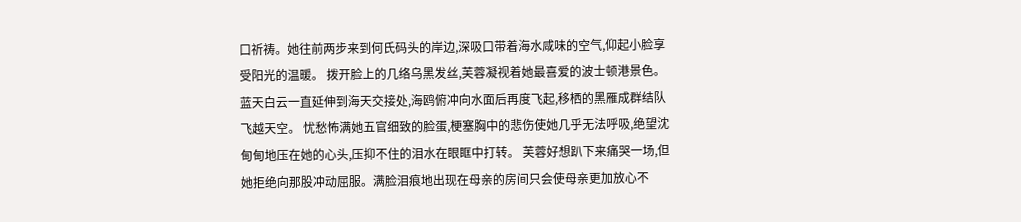口祈祷。她往前两步来到何氏码头的岸边,深吸口带着海水咸味的空气,仰起小脸享受阳光的温暖。 拨开脸上的几络乌黑发丝,芙蓉凝视着她最喜爱的波士顿港景色。蓝天白云一直延伸到海天交接处,海鸥俯冲向水面后再度飞起,移栖的黑雁成群结队飞越天空。 忧愁怖满她五官细致的脸蛋,梗塞胸中的悲伤使她几乎无法呼吸,绝望沈甸甸地压在她的心头,压抑不住的泪水在眼眶中打转。 芙蓉好想趴下来痛哭一场,但她拒绝向那股冲动屈服。满脸泪痕地出现在母亲的房间只会使母亲更加放心不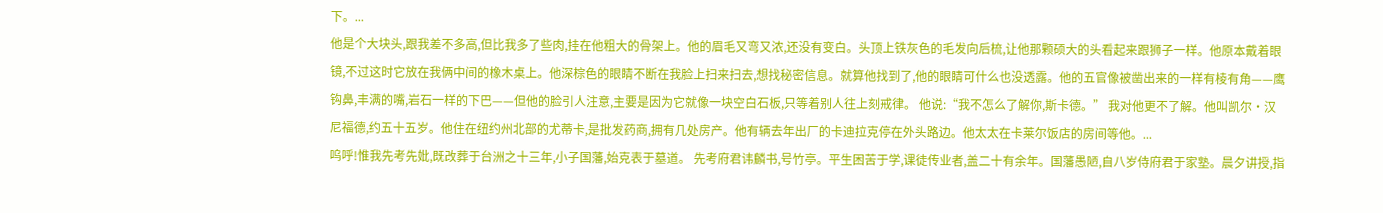下。...
他是个大块头,跟我差不多高,但比我多了些肉,挂在他粗大的骨架上。他的眉毛又弯又浓,还没有变白。头顶上铁灰色的毛发向后梳,让他那颗硕大的头看起来跟狮子一样。他原本戴着眼镜,不过这时它放在我俩中间的橡木桌上。他深棕色的眼睛不断在我脸上扫来扫去,想找秘密信息。就算他找到了,他的眼睛可什么也没透露。他的五官像被凿出来的一样有棱有角——鹰钩鼻,丰满的嘴,岩石一样的下巴——但他的脸引人注意,主要是因为它就像一块空白石板,只等着别人往上刻戒律。 他说:“我不怎么了解你,斯卡德。” 我对他更不了解。他叫凯尔·汉尼福德,约五十五岁。他住在纽约州北部的尤蒂卡,是批发药商,拥有几处房产。他有辆去年出厂的卡迪拉克停在外头路边。他太太在卡莱尔饭店的房间等他。...
呜呼!惟我先考先妣,既改葬于台洲之十三年,小子国藩,始克表于墓道。 先考府君讳麟书,号竹亭。平生困苦于学,课徒传业者,盖二十有余年。国藩愚陋,自八岁侍府君于家塾。晨夕讲授,指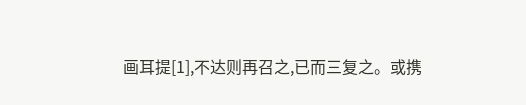画耳提[1],不达则再召之,已而三复之。或携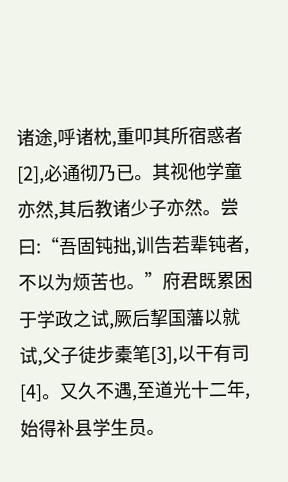诸途,呼诸枕,重叩其所宿惑者[2],必通彻乃已。其视他学童亦然,其后教诸少子亦然。尝曰:“吾固钝拙,训告若辈钝者,不以为烦苦也。”府君既累困于学政之试,厥后挈国藩以就试,父子徒步橐笔[3],以干有司[4]。又久不遇,至道光十二年,始得补县学生员。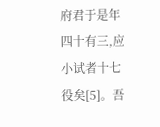府君于是年四十有三,应小试者十七役矣[5]。吾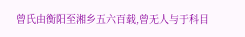曾氏由衡阳至湘乡五六百载,曾无人与于科目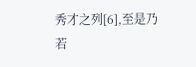秀才之列[6],至是乃若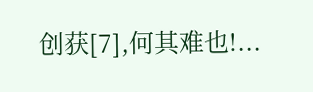创获[7],何其难也!...